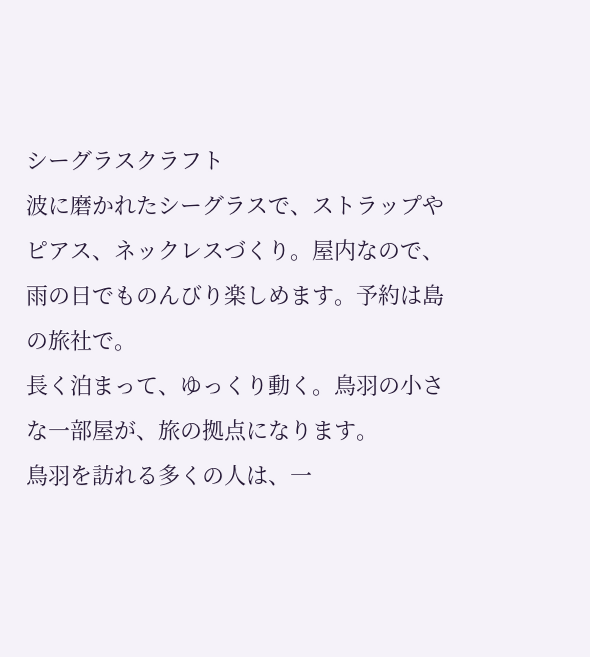シーグラスクラフト
波に磨かれたシーグラスで、ストラップやピアス、ネックレスづくり。屋内なので、雨の日でものんびり楽しめます。予約は島の旅社で。
長く泊まって、ゆっくり動く。鳥羽の小さな一部屋が、旅の拠点になります。
鳥羽を訪れる多くの人は、一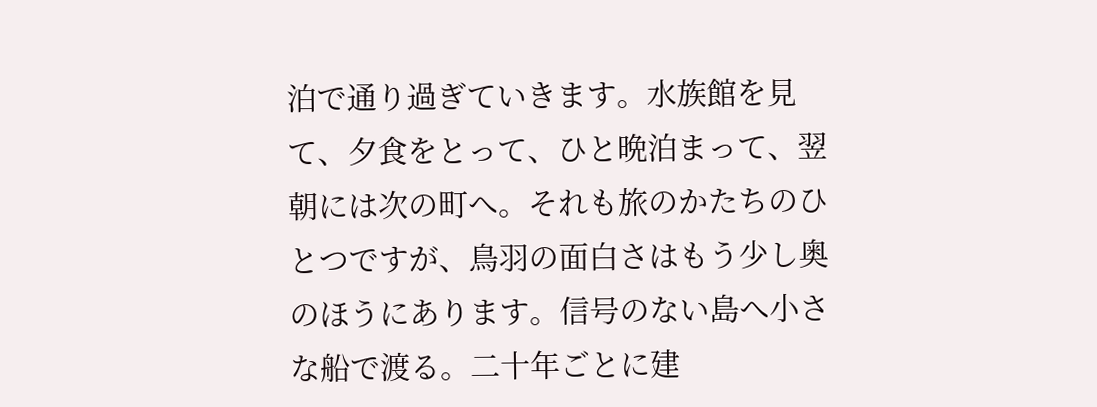泊で通り過ぎていきます。水族館を見て、夕食をとって、ひと晩泊まって、翌朝には次の町へ。それも旅のかたちのひとつですが、鳥羽の面白さはもう少し奥のほうにあります。信号のない島へ小さな船で渡る。二十年ごとに建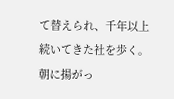て替えられ、千年以上続いてきた社を歩く。朝に揚がっ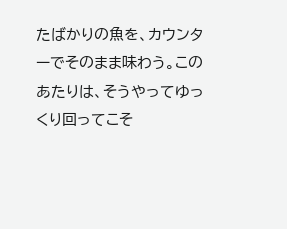たばかりの魚を、カウンターでそのまま味わう。このあたりは、そうやってゆっくり回ってこそ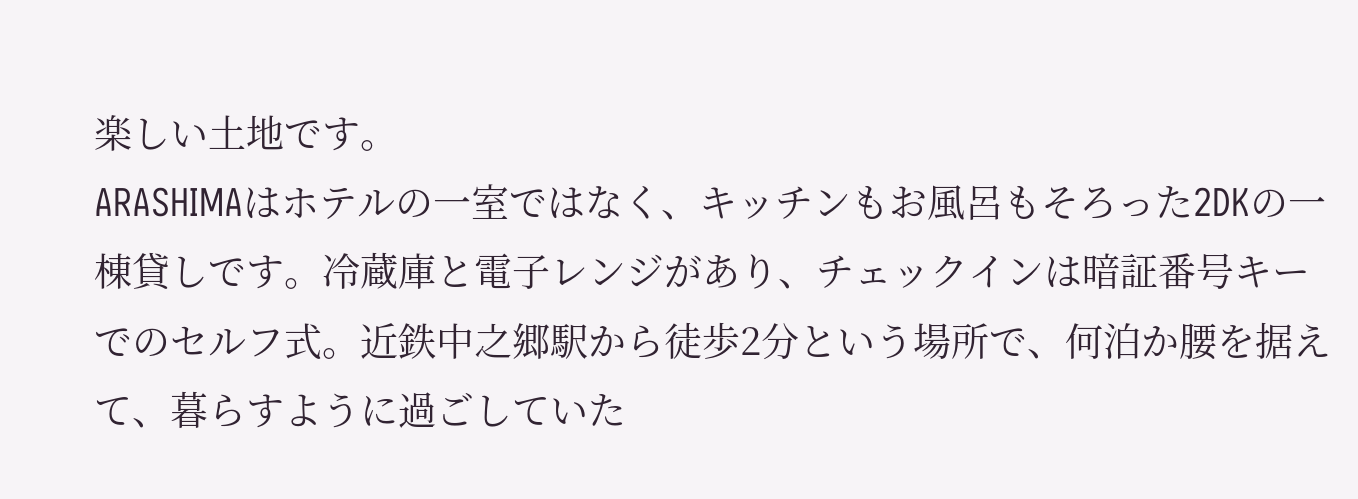楽しい土地です。
ARASHIMAはホテルの一室ではなく、キッチンもお風呂もそろった2DKの一棟貸しです。冷蔵庫と電子レンジがあり、チェックインは暗証番号キーでのセルフ式。近鉄中之郷駅から徒歩2分という場所で、何泊か腰を据えて、暮らすように過ごしていた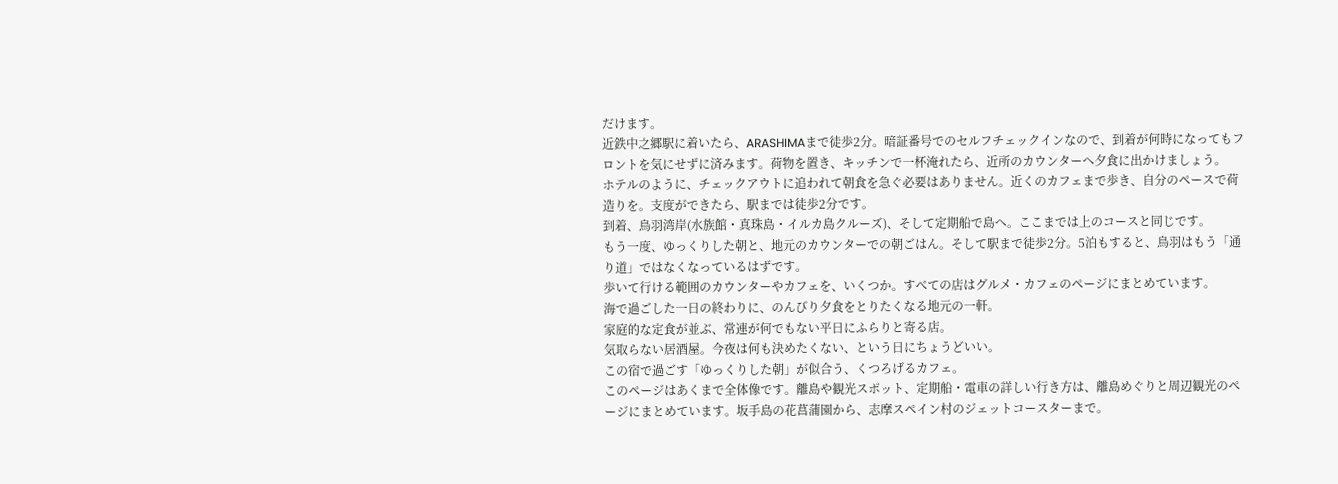だけます。
近鉄中之郷駅に着いたら、ARASHIMAまで徒歩2分。暗証番号でのセルフチェックインなので、到着が何時になってもフロントを気にせずに済みます。荷物を置き、キッチンで一杯淹れたら、近所のカウンターへ夕食に出かけましょう。
ホテルのように、チェックアウトに追われて朝食を急ぐ必要はありません。近くのカフェまで歩き、自分のペースで荷造りを。支度ができたら、駅までは徒歩2分です。
到着、鳥羽湾岸(水族館・真珠島・イルカ島クルーズ)、そして定期船で島へ。ここまでは上のコースと同じです。
もう一度、ゆっくりした朝と、地元のカウンターでの朝ごはん。そして駅まで徒歩2分。5泊もすると、鳥羽はもう「通り道」ではなくなっているはずです。
歩いて行ける範囲のカウンターやカフェを、いくつか。すべての店はグルメ・カフェのページにまとめています。
海で過ごした一日の終わりに、のんびり夕食をとりたくなる地元の一軒。
家庭的な定食が並ぶ、常連が何でもない平日にふらりと寄る店。
気取らない居酒屋。今夜は何も決めたくない、という日にちょうどいい。
この宿で過ごす「ゆっくりした朝」が似合う、くつろげるカフェ。
このページはあくまで全体像です。離島や観光スポット、定期船・電車の詳しい行き方は、離島めぐりと周辺観光のページにまとめています。坂手島の花菖蒲園から、志摩スペイン村のジェットコースターまで。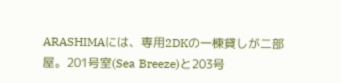ARASHIMAには、専用2DKの一棟貸しが二部屋。201号室(Sea Breeze)と203号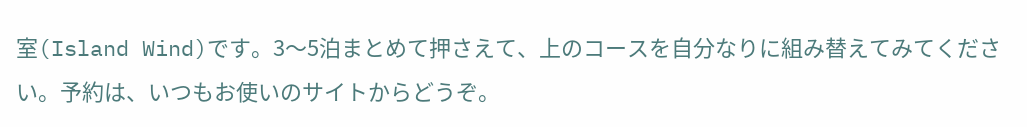室(Island Wind)です。3〜5泊まとめて押さえて、上のコースを自分なりに組み替えてみてください。予約は、いつもお使いのサイトからどうぞ。